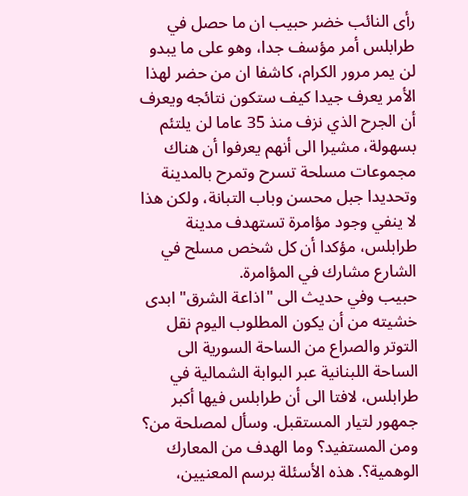رأى النائب خضر حبيب ان ما حصل في طرابلس أمر مؤسف جدا، وهو على ما يبدو لن يمر مرور الكرام، كاشفا ان من حضر لهذا الأمر يعرف جيدا كيف ستكون نتائجه ويعرف أن الجرح الذي نزف منذ 35 عاما لن يلتئم بسهولة، مشيرا الى أنهم يعرفوا أن هناك مجموعات مسلحة تسرح وتمرح بالمدينة وتحديدا جبل محسن وباب التبانة، ولكن هذا لا ينفي وجود مؤامرة تستهدف مدينة طرابلس، مؤكدا أن كل شخص مسلح في الشارع مشارك في المؤامرة.
حبيب وفي حديث الى "اذاعة الشرق" ابدى خشيته من أن يكون المطلوب اليوم نقل التوتر والصراع من الساحة السورية الى الساحة اللبنانية عبر البوابة الشمالية في طرابلس، لافتا الى أن طرابلس فيها أكبر جمهور لتيار المستقبل. وسأل لمصلحة من؟ ومن المستفيد؟ وما الهدف من المعارك الوهمية؟. هذه الأسئلة برسم المعنيين،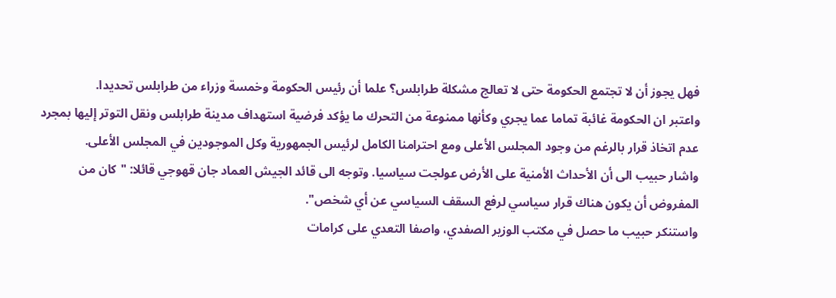فهل يجوز أن لا تجتمع الحكومة حتى لا تعالج مشكلة طرابلس؟ علما أن رئيس الحكومة وخمسة وزراء من طرابلس تحديدا.
واعتبر ان الحكومة غائبة تماما عما يجري وكأنها ممنوعة من التحرك ما يؤكد فرضية استهداف مدينة طرابلس ونقل التوتر إليها بمجرد عدم اتخاذ قرار بالرغم من وجود المجلس الأعلى ومع احترامنا الكامل لرئيس الجمهورية وكل الموجودين في المجلس الأعلى.
واشار حبيب الى أن الأحداث الأمنية على الأرض عولجت سياسيا. وتوجه الى قائد الجيش العماد جان قهوجي قائلا: "كان من المفروض أن يكون هناك قرار سياسي لرفع السقف السياسي عن أي شخص".
واستنكر حبيب ما حصل في مكتب الوزير الصفدي، واصفا التعدي على كرامات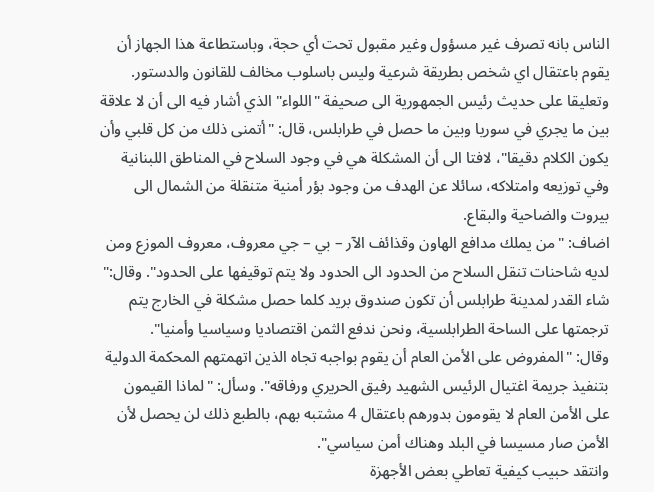الناس بانه تصرف غير مسؤول وغير مقبول تحت أي حجة، وباستطاعة هذا الجهاز أن يقوم باعتقال اي شخص بطريقة شرعية وليس باسلوب مخالف للقانون والدستور.
وتعليقا على حديث رئيس الجمهورية الى صحيفة "اللواء" الذي أشار فيه الى أن لا علاقة بين ما يجري في سوريا وبين ما حصل في طرابلس، قال: "أتمنى ذلك من كل قلبي وأن يكون الكلام دقيقا"، لافتا الى أن المشكلة هي في وجود السلاح في المناطق اللبنانية وفي توزيعه وامتلاكه، سائلا عن الهدف من وجود بؤر أمنية متنقلة من الشمال الى بيروت والضاحية والبقاع.
اضاف: "من يملك مدافع الهاون وقذائف الآر – بي – جي معروف، معروف الموزع ومن لديه شاحنات تنقل السلاح من الحدود الى الحدود ولا يتم توقيفها على الحدود". وقال:" شاء القدر لمدينة طرابلس أن تكون صندوق بريد كلما حصل مشكلة في الخارج يتم ترجمتها على الساحة الطرابلسية، ونحن ندفع الثمن اقتصاديا وسياسيا وأمنيا".
وقال: "المفروض على الأمن العام أن يقوم بواجبه تجاه الذين اتهمتهم المحكمة الدولية بتنفيذ جريمة اغتيال الرئيس الشهيد رفيق الحريري ورفاقه". وسأل: "لماذا القيمون على الأمن العام لا يقومون بدورهم باعتقال 4 مشتبه بهم، بالطبع ذلك لن يحصل لأن الأمن صار مسيسا في البلد وهناك أمن سياسي".
وانتقد حبيب كيفية تعاطي بعض الأجهزة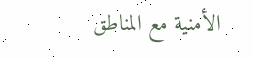الأمنية مع المناطق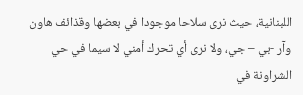اللبنانية، حيث نرى سلاحا موجودا في بعضها وقذائف هاون وآر -بي – جي، ولا نرى أي تحرك أمني لا سيما في حي الشراونة في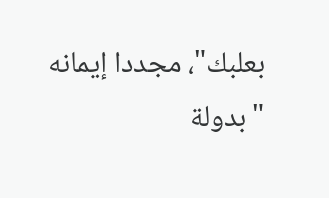بعلبك"، مجددا إيمانه "بدولة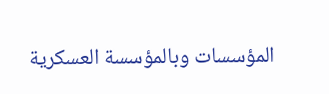المؤسسات وبالمؤسسة العسكرية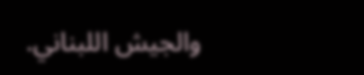والجيش اللبناني.